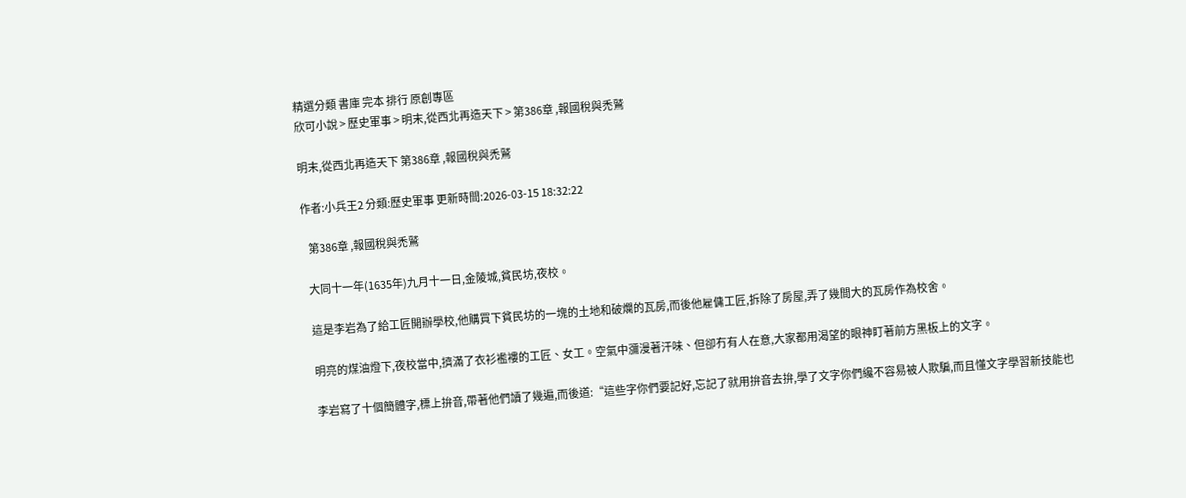精選分類 書庫 完本 排行 原創專區
欣可小說 > 歷史軍事 > 明末,從西北再造天下 > 第386章 ,報國稅與禿鷲

明末,從西北再造天下 第386章 ,報國稅與禿鷲

作者:小兵王2 分類:歷史軍事 更新時間:2026-03-15 18:32:22

   第386章 ,報國稅與禿鷲

  大同十一年(1635年)九月十一日,金陵城,貧民坊,夜校。

  這是李岩為了給工匠開辦學校,他購買下貧民坊的一塊的土地和破爛的瓦房,而後他雇傭工匠,拆除了房屋,弄了幾間大的瓦房作為校舍。

  明亮的煤油燈下,夜校當中,擠滿了衣衫襤褸的工匠、女工。空氣中瀰漫著汗味、但卻冇有人在意,大家都用渴望的眼神盯著前方黑板上的文字。

  李岩寫了十個簡體字,標上拚音,帶著他們讀了幾遍,而後道:“這些字你們要記好,忘記了就用拚音去拚,學了文字你們纔不容易被人欺騙,而且懂文字學習新技能也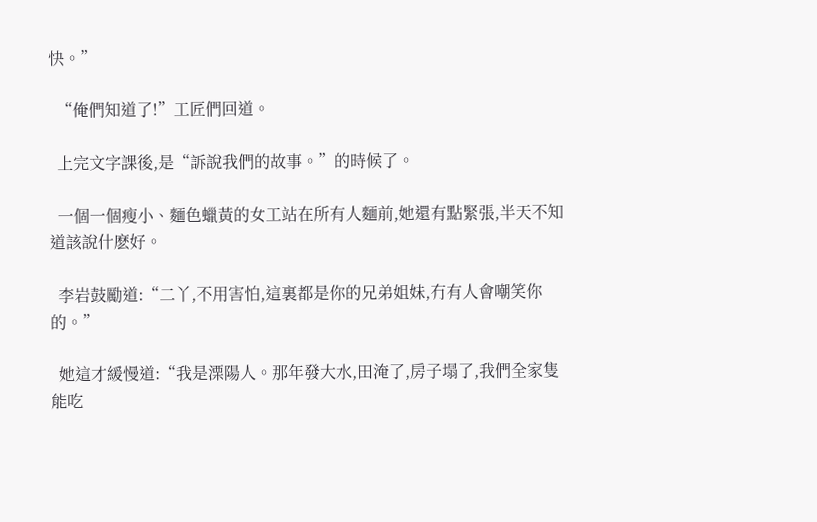快。”

  “俺們知道了!”工匠們回道。

  上完文字課後,是“訴說我們的故事。”的時候了。

  一個一個瘦小、麵色蠟黃的女工站在所有人麵前,她還有點緊張,半天不知道該說什麽好。

  李岩鼓勵道:“二丫,不用害怕,這裏都是你的兄弟姐妹,冇有人會嘲笑你的。”

  她這才緩慢道:“我是溧陽人。那年發大水,田淹了,房子塌了,我們全家隻能吃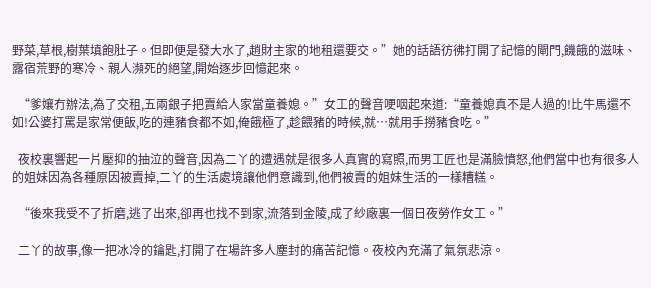野菜,草根,樹葉填飽肚子。但即便是發大水了,趙財主家的地租還要交。”她的話語彷彿打開了記憶的閘門,饑餓的滋味、露宿荒野的寒冷、親人瀕死的絕望,開始逐步回憶起來。

  “爹孃冇辦法,為了交租,五兩銀子把賣給人家當童養媳。”女工的聲音哽咽起來道:“童養媳真不是人過的!比牛馬還不如!公婆打罵是家常便飯,吃的連豬食都不如,俺餓極了,趁餵豬的時候,就…就用手撈豬食吃。”

  夜校裏響起一片壓抑的抽泣的聲音,因為二丫的遭遇就是很多人真實的寫照,而男工匠也是滿臉憤怒,他們當中也有很多人的姐妹因為各種原因被賣掉,二丫的生活處境讓他們意識到,他們被賣的姐妹生活的一樣糟糕。

  “後來我受不了折磨,逃了出來,卻再也找不到家,流落到金陵,成了紗廠裏一個日夜勞作女工。”

  二丫的故事,像一把冰冷的鑰匙,打開了在場許多人塵封的痛苦記憶。夜校內充滿了氣氛悲涼。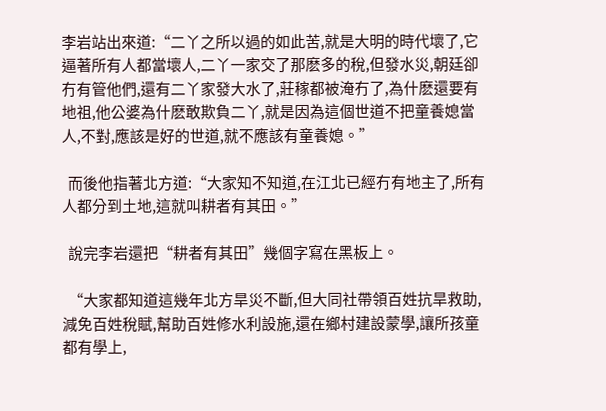李岩站出來道:“二丫之所以過的如此苦,就是大明的時代壞了,它逼著所有人都當壞人,二丫一家交了那麽多的稅,但發水災,朝廷卻冇有管他們,還有二丫家發大水了,莊稼都被淹冇了,為什麽還要有地祖,他公婆為什麽敢欺負二丫,就是因為這個世道不把童養媳當人,不對,應該是好的世道,就不應該有童養媳。”

  而後他指著北方道:“大家知不知道,在江北已經冇有地主了,所有人都分到土地,這就叫耕者有其田。”

  說完李岩還把“耕者有其田”幾個字寫在黑板上。

  “大家都知道這幾年北方旱災不斷,但大同社帶領百姓抗旱救助,減免百姓稅賦,幫助百姓修水利設施,還在鄉村建設蒙學,讓所孩童都有學上,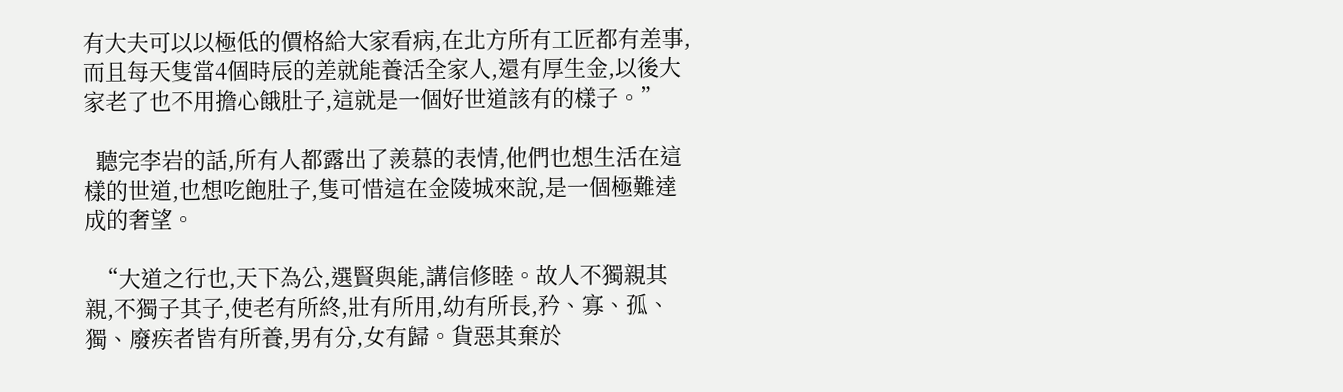有大夫可以以極低的價格給大家看病,在北方所有工匠都有差事,而且每天隻當4個時辰的差就能養活全家人,還有厚生金,以後大家老了也不用擔心餓肚子,這就是一個好世道該有的樣子。”

  聽完李岩的話,所有人都露出了羨慕的表情,他們也想生活在這樣的世道,也想吃飽肚子,隻可惜這在金陵城來說,是一個極難達成的奢望。

  “大道之行也,天下為公,選賢與能,講信修睦。故人不獨親其親,不獨子其子,使老有所終,壯有所用,幼有所長,矜、寡、孤、獨、廢疾者皆有所養,男有分,女有歸。貨惡其棄於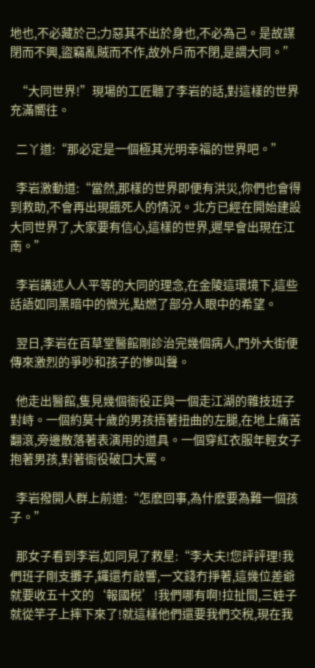地也,不必藏於己;力惡其不出於身也,不必為己。是故謀閉而不興,盜竊亂賊而不作,故外戶而不閉,是謂大同。”

  “大同世界!”現場的工匠聽了李岩的話,對這樣的世界充滿嚮往。

  二丫道:“那必定是一個極其光明幸福的世界吧。”

  李岩激動道:“當然,那樣的世界即便有洪災,你們也會得到救助,不會再出現餓死人的情況。北方已經在開始建設大同世界了,大家要有信心,這樣的世界,遲早會出現在江南。”

  李岩講述人人平等的大同的理念,在金陵這環境下,這些話語如同黑暗中的微光,點燃了部分人眼中的希望。

  翌日,李岩在百草堂醫館剛診治完幾個病人,門外大街便傳來激烈的爭吵和孩子的慘叫聲。

  他走出醫館,隻見幾個衙役正與一個走江湖的雜技班子對峙。一個約莫十歲的男孩捂著扭曲的左腿,在地上痛苦翻滾,旁邊散落著表演用的道具。一個穿紅衣服年輕女子抱著男孩,對著衙役破口大罵。

  李岩撥開人群上前道:“怎麽回事,為什麽要為難一個孩子。”

  那女子看到李岩,如同見了救星:“李大夫!您評評理!我們班子剛支攤子,鑼還冇敲響,一文錢冇掙著,這幾位差爺就要收五十文的‘報國稅’!我們哪有啊!拉扯間,三娃子就從竿子上摔下來了!就這樣他們還要我們交稅,現在我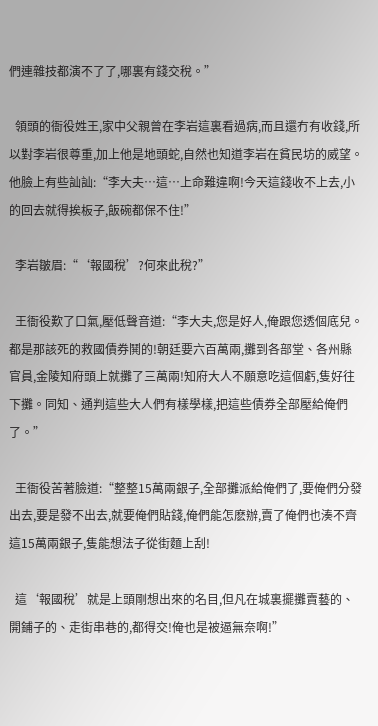們連雜技都演不了了,哪裏有錢交稅。”

  領頭的衙役姓王,家中父親曾在李岩這裏看過病,而且還冇有收錢,所以對李岩很尊重,加上他是地頭蛇,自然也知道李岩在貧民坊的威望。他臉上有些訕訕:“李大夫…這…上命難違啊!今天這錢收不上去,小的回去就得挨板子,飯碗都保不住!”

  李岩皺眉:“‘報國稅’?何來此稅?”

  王衙役歎了口氣,壓低聲音道:“李大夫,您是好人,俺跟您透個底兒。都是那該死的救國債券鬨的!朝廷要六百萬兩,攤到各部堂、各州縣官員,金陵知府頭上就攤了三萬兩!知府大人不願意吃這個虧,隻好往下攤。同知、通判這些大人們有樣學樣,把這些債券全部壓給俺們了。”

  王衙役苦著臉道:“整整15萬兩銀子,全部攤派給俺們了,要俺們分發出去,要是發不出去,就要俺們貼錢,俺們能怎麽辦,賣了俺們也湊不齊這15萬兩銀子,隻能想法子從街麵上刮!

  這‘報國稅’就是上頭剛想出來的名目,但凡在城裏擺攤賣藝的、開鋪子的、走街串巷的,都得交!俺也是被逼無奈啊!”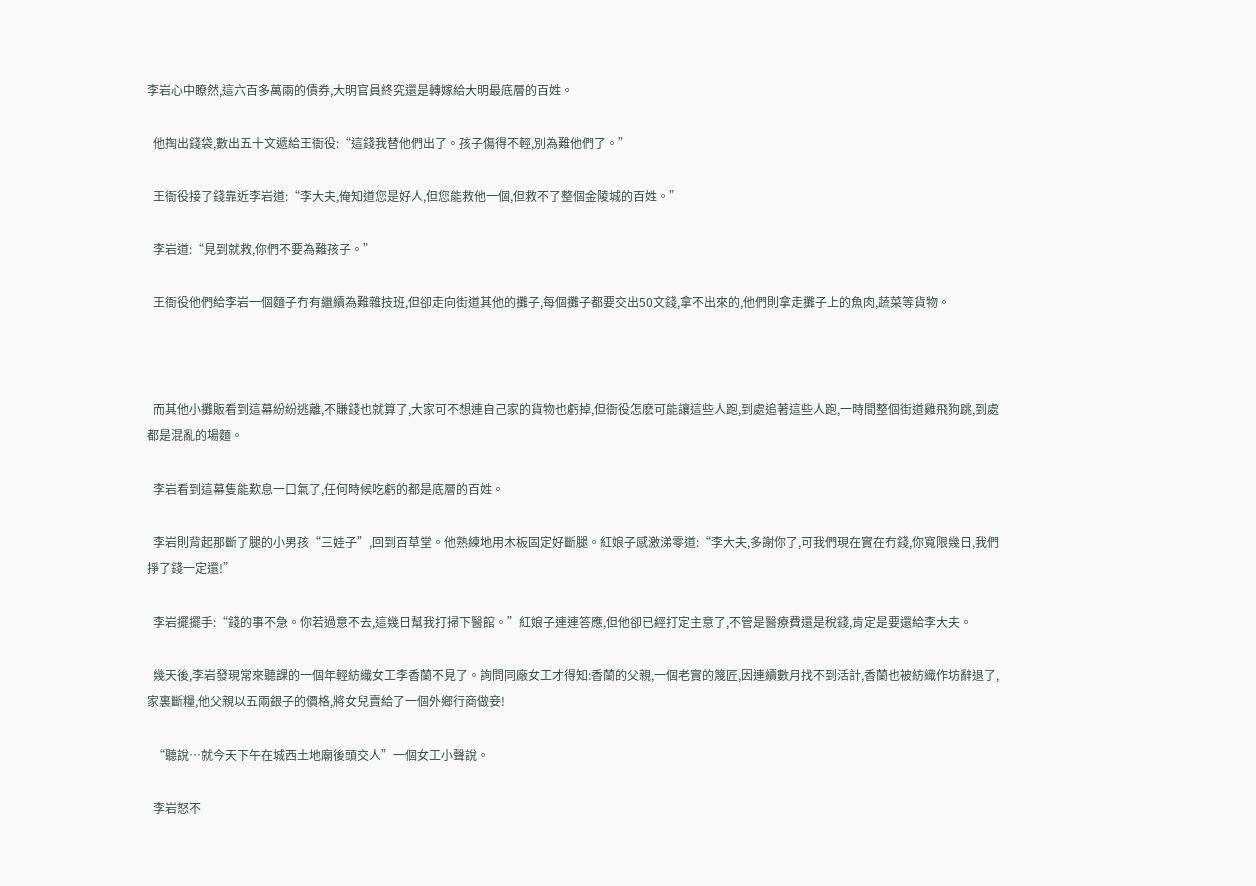李岩心中瞭然,這六百多萬兩的債券,大明官員終究還是轉嫁給大明最底層的百姓。

  他掏出錢袋,數出五十文遞給王衙役:“這錢我替他們出了。孩子傷得不輕,別為難他們了。”

  王衙役接了錢靠近李岩道:“李大夫,俺知道您是好人,但您能救他一個,但救不了整個金陵城的百姓。”

  李岩道:“見到就救,你們不要為難孩子。”

  王衙役他們給李岩一個麵子冇有繼續為難雜技班,但卻走向街道其他的攤子,每個攤子都要交出50文錢,拿不出來的,他們則拿走攤子上的魚肉,蔬菜等貨物。



  而其他小攤販看到這幕紛紛逃離,不賺錢也就算了,大家可不想連自己家的貨物也虧掉,但衙役怎麽可能讓這些人跑,到處追著這些人跑,一時間整個街道雞飛狗跳,到處都是混亂的場麵。

  李岩看到這幕隻能歎息一口氣了,任何時候吃虧的都是底層的百姓。

  李岩則背起那斷了腿的小男孩“三娃子”,回到百草堂。他熟練地用木板固定好斷腿。紅娘子感激涕零道:“李大夫,多謝你了,可我們現在實在冇錢,你寬限幾日,我們掙了錢一定還!”

  李岩擺擺手:“錢的事不急。你若過意不去,這幾日幫我打掃下醫館。”紅娘子連連答應,但他卻已經打定主意了,不管是醫療費還是稅錢,肯定是要還給李大夫。

  幾天後,李岩發現常來聽課的一個年輕紡織女工李香蘭不見了。詢問同廠女工才得知:香蘭的父親,一個老實的篾匠,因連續數月找不到活計,香蘭也被紡織作坊辭退了,家裏斷糧,他父親以五兩銀子的價格,將女兒賣給了一個外鄉行商做妾!

  “聽說…就今天下午在城西土地廟後頭交人”一個女工小聲說。

  李岩怒不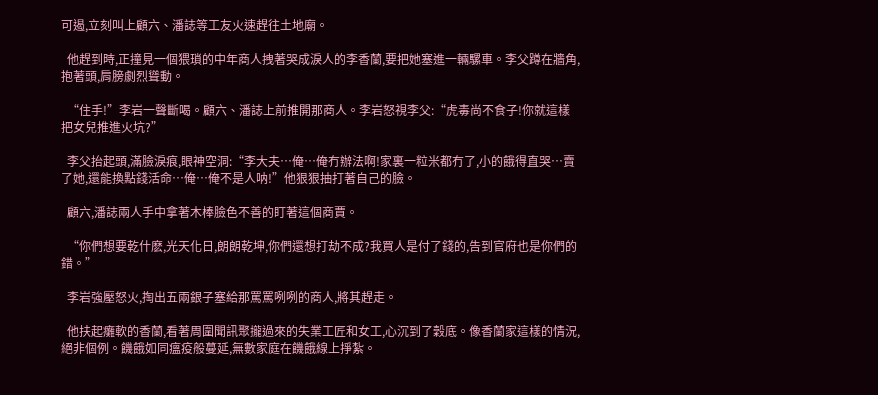可遏,立刻叫上顧六、潘誌等工友火速趕往土地廟。

  他趕到時,正撞見一個猥瑣的中年商人拽著哭成淚人的李香蘭,要把她塞進一輛騾車。李父蹲在牆角,抱著頭,肩膀劇烈聳動。

  “住手!”李岩一聲斷喝。顧六、潘誌上前推開那商人。李岩怒視李父:“虎毒尚不食子!你就這樣把女兒推進火坑?”

  李父抬起頭,滿臉淚痕,眼神空洞:“李大夫…俺…俺冇辦法啊!家裏一粒米都冇了,小的餓得直哭…賣了她,還能換點錢活命…俺…俺不是人呐!”他狠狠抽打著自己的臉。

  顧六,潘誌兩人手中拿著木棒臉色不善的盯著這個商賈。

  “你們想要乾什麽,光天化日,朗朗乾坤,你們還想打劫不成?我買人是付了錢的,告到官府也是你們的錯。”

  李岩強壓怒火,掏出五兩銀子塞給那罵罵咧咧的商人,將其趕走。

  他扶起癱軟的香蘭,看著周圍聞訊聚攏過來的失業工匠和女工,心沉到了穀底。像香蘭家這樣的情況,絕非個例。饑餓如同瘟疫般蔓延,無數家庭在饑餓線上掙紮。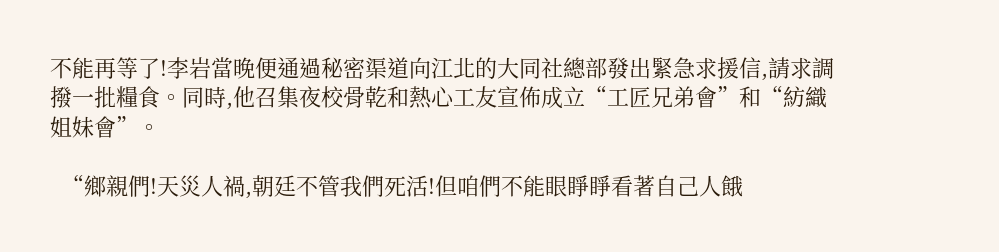不能再等了!李岩當晚便通過秘密渠道向江北的大同社總部發出緊急求援信,請求調撥一批糧食。同時,他召集夜校骨乾和熱心工友宣佈成立“工匠兄弟會”和“紡織姐妹會”。

  “鄉親們!天災人禍,朝廷不管我們死活!但咱們不能眼睜睜看著自己人餓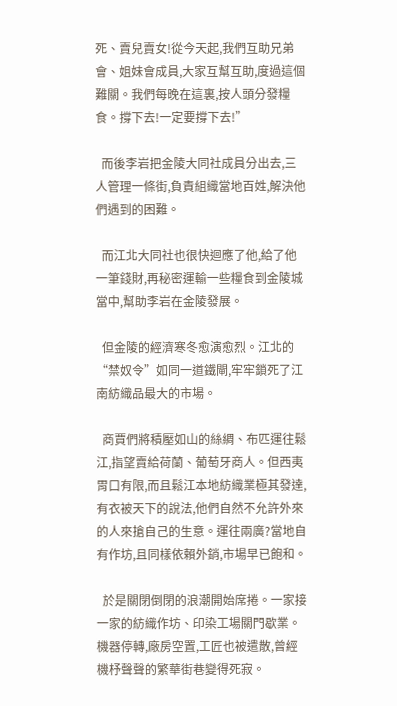死、賣兒賣女!從今天起,我們互助兄弟會、姐妹會成員,大家互幫互助,度過這個難關。我們每晚在這裏,按人頭分發糧食。撐下去!一定要撐下去!”

  而後李岩把金陵大同社成員分出去,三人管理一條街,負責組織當地百姓,解決他們遇到的困難。

  而江北大同社也很快迴應了他,給了他一筆錢財,再秘密運輸一些糧食到金陵城當中,幫助李岩在金陵發展。

  但金陵的經濟寒冬愈演愈烈。江北的“禁奴令”如同一道鐵閘,牢牢鎖死了江南紡織品最大的市場。

  商賈們將積壓如山的絲綢、布匹運往鬆江,指望賣給荷蘭、葡萄牙商人。但西夷胃口有限,而且鬆江本地紡織業極其發達,有衣被天下的說法,他們自然不允許外來的人來搶自己的生意。運往兩廣?當地自有作坊,且同樣依賴外銷,市場早已飽和。

  於是關閉倒閉的浪潮開始席捲。一家接一家的紡織作坊、印染工場關門歇業。機器停轉,廠房空置,工匠也被遣散,曾經機杼聲聲的繁華街巷變得死寂。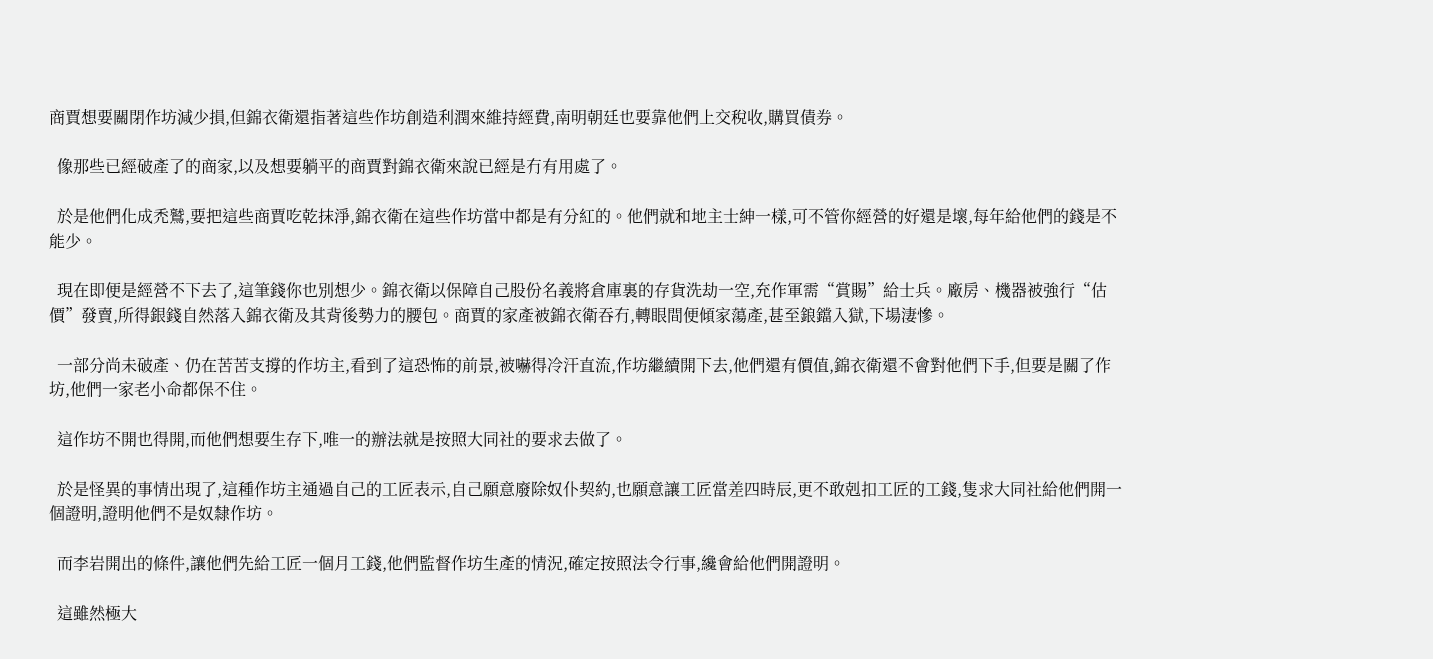商賈想要關閉作坊減少損,但錦衣衛還指著這些作坊創造利潤來維持經費,南明朝廷也要靠他們上交稅收,購買債券。

  像那些已經破產了的商家,以及想要躺平的商賈對錦衣衛來說已經是冇有用處了。

  於是他們化成禿鷲,要把這些商賈吃乾抹淨,錦衣衛在這些作坊當中都是有分紅的。他們就和地主士紳一樣,可不管你經營的好還是壞,每年給他們的錢是不能少。

  現在即便是經營不下去了,這筆錢你也別想少。錦衣衛以保障自己股份名義將倉庫裏的存貨洗劫一空,充作軍需“賞賜”給士兵。廠房、機器被強行“估價”發賣,所得銀錢自然落入錦衣衛及其背後勢力的腰包。商賈的家產被錦衣衛吞冇,轉眼間便傾家蕩產,甚至鋃鐺入獄,下場淒慘。

  一部分尚未破產、仍在苦苦支撐的作坊主,看到了這恐怖的前景,被嚇得冷汗直流,作坊繼續開下去,他們還有價值,錦衣衛還不會對他們下手,但要是關了作坊,他們一家老小命都保不住。

  這作坊不開也得開,而他們想要生存下,唯一的辦法就是按照大同社的要求去做了。

  於是怪異的事情出現了,這種作坊主通過自己的工匠表示,自己願意廢除奴仆契約,也願意讓工匠當差四時辰,更不敢剋扣工匠的工錢,隻求大同社給他們開一個證明,證明他們不是奴隸作坊。

  而李岩開出的條件,讓他們先給工匠一個月工錢,他們監督作坊生產的情況,確定按照法令行事,纔會給他們開證明。

  這雖然極大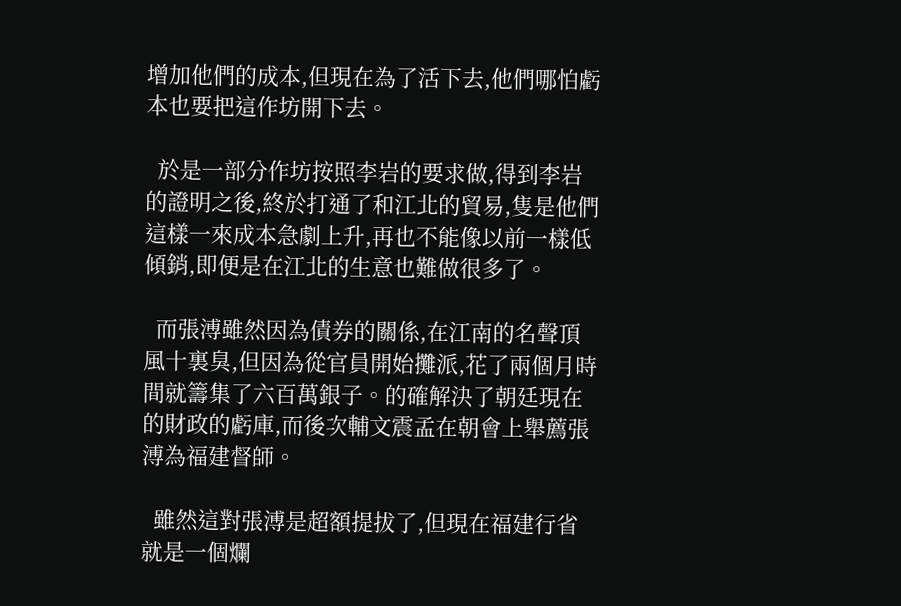增加他們的成本,但現在為了活下去,他們哪怕虧本也要把這作坊開下去。

  於是一部分作坊按照李岩的要求做,得到李岩的證明之後,終於打通了和江北的貿易,隻是他們這樣一來成本急劇上升,再也不能像以前一樣低傾銷,即便是在江北的生意也難做很多了。

  而張溥雖然因為債券的關係,在江南的名聲頂風十裏臭,但因為從官員開始攤派,花了兩個月時間就籌集了六百萬銀子。的確解決了朝廷現在的財政的虧庫,而後次輔文震孟在朝會上舉薦張溥為福建督師。

  雖然這對張溥是超額提拔了,但現在福建行省就是一個爛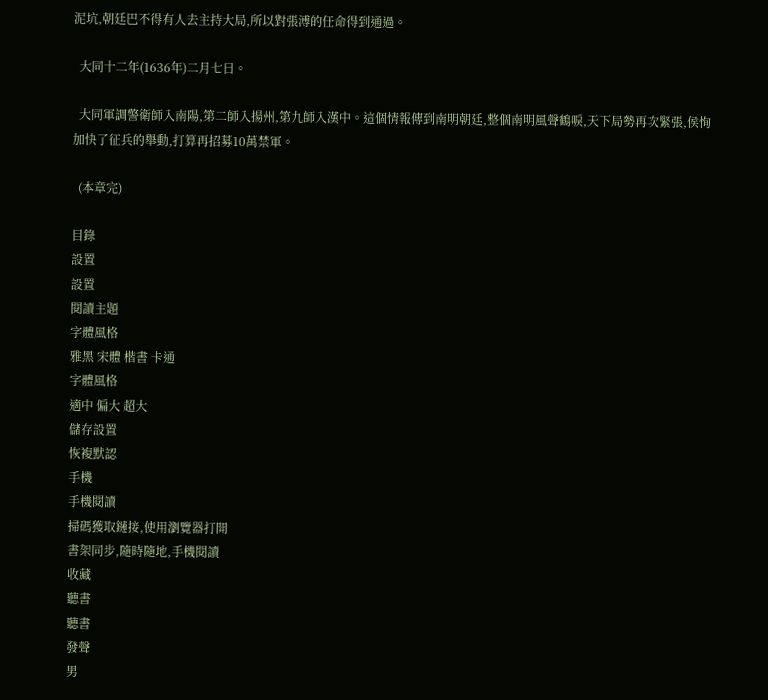泥坑,朝廷巴不得有人去主持大局,所以對張溥的任命得到通過。

  大同十二年(1636年)二月七日。

  大同軍調警衛師入南陽,第二師入揚州,第九師入漢中。這個情報傳到南明朝廷,整個南明風聲鶴唳,天下局勢再次緊張,侯恂加快了征兵的舉動,打算再招募10萬禁軍。

  (本章完)

目錄
設置
設置
閱讀主題
字體風格
雅黑 宋體 楷書 卡通
字體風格
適中 偏大 超大
儲存設置
恢複默認
手機
手機閱讀
掃碼獲取鏈接,使用瀏覽器打開
書架同步,隨時隨地,手機閱讀
收藏
聽書
聽書
發聲
男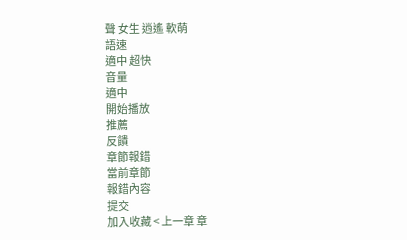聲 女生 逍遙 軟萌
語速
適中 超快
音量
適中
開始播放
推薦
反饋
章節報錯
當前章節
報錯內容
提交
加入收藏 < 上一章 章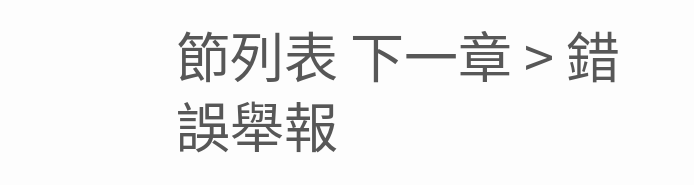節列表 下一章 > 錯誤舉報